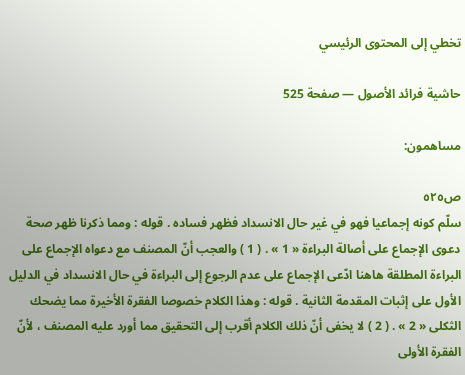تخطي إلى المحتوى الرئيسي

حاشية فرائد الأصول — صفحة 525

مساهمون:

ص٥٢٥
سلّم كونه إجماعيا فهو في غير حال الانسداد فظهر فساده . قوله : ومما ذكرنا ظهر صحة دعوى الإجماع على أصالة البراءة « 1 » . ( 1 ) والعجب أنّ المصنف مع دعواه الإجماع على البراءة المطلقة هاهنا ادّعى الإجماع على عدم الرجوع إلى البراءة في حال الانسداد في الدليل الأول على إثبات المقدمة الثانية . قوله : وهذا الكلام خصوصا الفقرة الأخيرة مما يضحك الثكلى « 2 » . ( 2 ) لا يخفى أنّ ذلك الكلام أقرب إلى التحقيق مما أورد عليه المصنف ، لأنّ الفقرة الأولى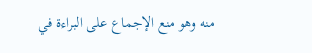منه وهو منع الإجماع على البراءة في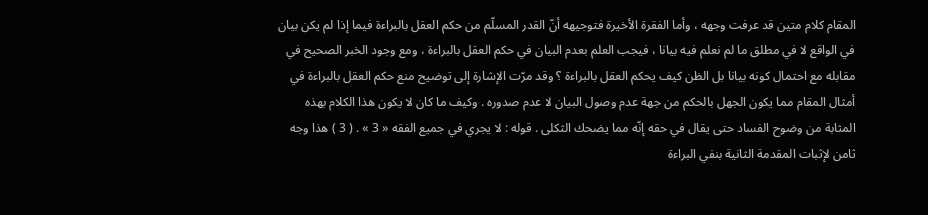المقام كلام متين قد عرفت وجهه ، وأما الفقرة الأخيرة فتوجيهه أنّ القدر المسلّم من حكم العقل بالبراءة فيما إذا لم يكن بيان في الواقع لا في مطلق ما لم نعلم فيه بيانا ، فيجب العلم بعدم البيان في حكم العقل بالبراءة ، ومع وجود الخبر الصحيح في مقابله مع احتمال كونه بيانا بل الظن كيف يحكم العقل بالبراءة ؟ وقد مرّت الإشارة إلى توضيح منع حكم العقل بالبراءة في أمثال المقام مما يكون الجهل بالحكم من جهة عدم وصول البيان لا عدم صدوره . وكيف ما كان لا يكون هذا الكلام بهذه المثابة من وضوح الفساد حتى يقال في حقه إنّه مما يضحك الثكلى . قوله : لا يجري في جميع الفقه « 3 » . ( 3 ) هذا وجه ثامن لإثبات المقدمة الثانية بنفي البراءة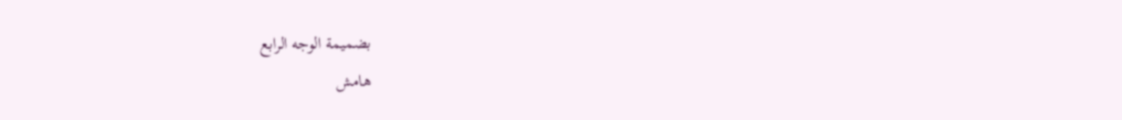بضميمة الوجه الرابع
هامش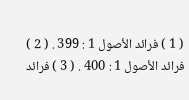( 1 ) فرائد الأصول 1 : 399 . ( 2 ) فرائد الأصول 1 : 400 . ( 3 ) فرائد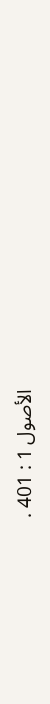الأصول 1 : 401 .